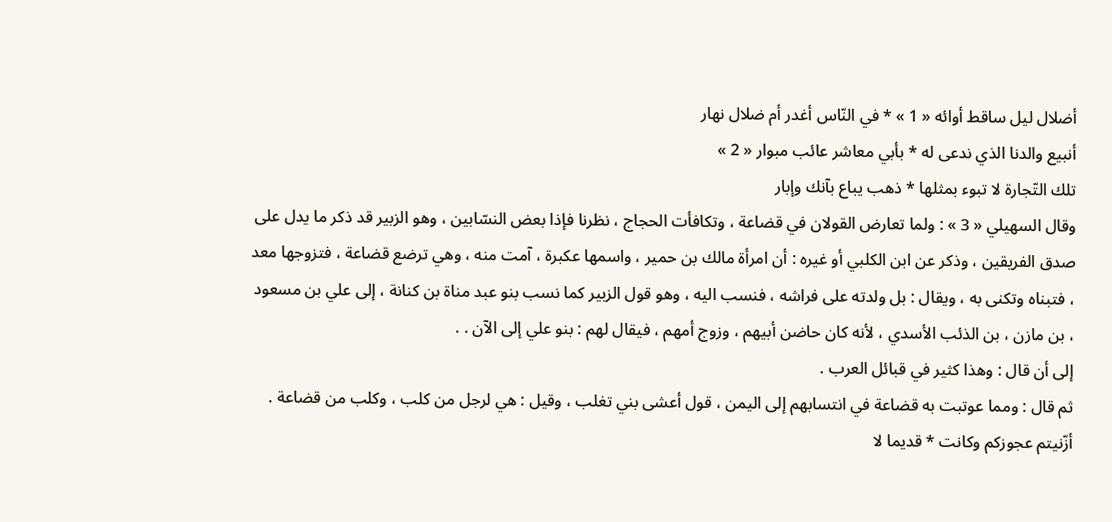أضلال ليل ساقط أوائه « 1 » * في النّاس أغدر أم ضلال نهار
أنبيع والدنا الذي ندعى له * بأبي معاشر عائب مبوار « 2 »
تلك التّجارة لا تبوء بمثلها * ذهب يباع بآنك وإبار
وقال السهيلي « 3 » : ولما تعارض القولان في قضاعة ، وتكافأت الحجاج ، نظرنا فإذا بعض النسّابين ، وهو الزبير قد ذكر ما يدل على صدق الفريقين ، وذكر عن ابن الكلبي أو غيره : أن امرأة مالك بن حمير ، واسمها عكبرة ، آمت منه ، وهي ترضع قضاعة ، فتزوجها معد ، فتبناه وتكنى به ، ويقال : بل ولدته على فراشه ، فنسب اليه ، وهو قول الزبير كما نسب بنو عبد مناة بن كنانة ، إلى علي بن مسعود ، بن مازن ، بن الذئب الأسدي ، لأنه كان حاضن أبيهم ، وزوج أمهم ، فيقال لهم : بنو علي إلى الآن . .
إلى أن قال : وهذا كثير في قبائل العرب .
ثم قال : ومما عوتبت به قضاعة في انتسابهم إلى اليمن ، قول أعشى بني تغلب ، وقيل : هي لرجل من كلب ، وكلب من قضاعة .
أزّنيتم عجوزكم وكانت * قديما لا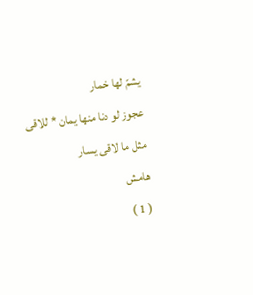يشمّ لها خمار
عجوز لو دنا منها يمان * للاقى مثل ما لاقى يسار
هامش
( 1 )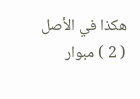هكذا في الأصل
( 2 ) مبوار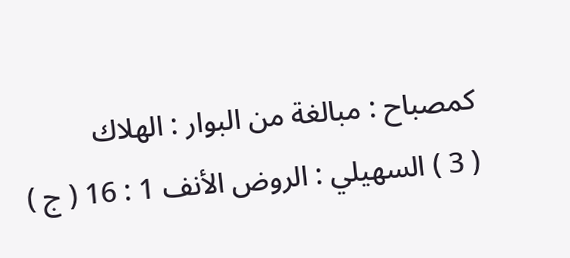كمصباح : مبالغة من البوار : الهلاك
( 3 ) السهيلي : الروض الأنف 1 : 16 ( ج )